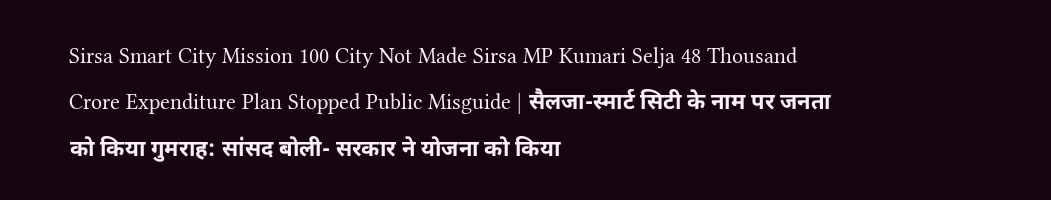Sirsa Smart City Mission 100 City Not Made Sirsa MP Kumari Selja 48 Thousand Crore Expenditure Plan Stopped Public Misguide | सैलजा-स्मार्ट सिटी के नाम पर जनता को किया गुमराह: सांसद बोली- सरकार ने योजना को किया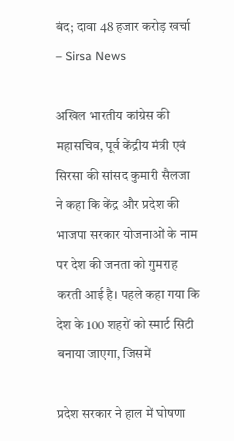बंद; दावा 48 हजार करोड़ खर्चा – Sirsa News

अखिल भारतीय कांग्रेस की महासचिव, पूर्व केंद्रीय मंत्री एवं सिरसा की सांसद कुमारी सैलजा ने कहा कि केंद्र और प्रदेश की भाजपा सरकार योजनाओं के नाम पर देश की जनता को गुमराह करती आई है। पहले कहा गया कि देश के 100 शहरों को स्मार्ट सिटी बनाया जाएगा, जिसमें

प्रदेश सरकार ने हाल में घोषणा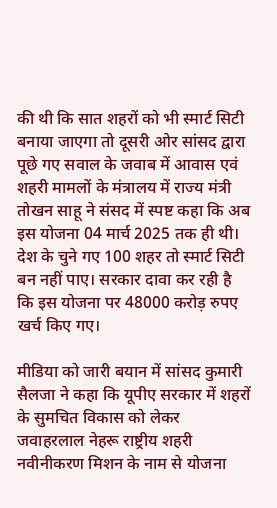की थी कि सात शहरों को भी स्मार्ट सिटी बनाया जाएगा तो दूसरी ओर सांसद द्वारा पूछे गए सवाल के जवाब में आवास एवं शहरी मामलों के मंत्रालय में राज्य मंत्री तोखन साहू ने संसद में स्पष्ट कहा कि अब इस योजना 04 मार्च 2025 तक ही थी। देश के चुने गए 100 शहर तो स्मार्ट सिटी बन नहीं पाए। सरकार दावा कर रही है कि इस योजना पर 48000 करोड़ रुपए खर्च किए गए।

मीडिया को जारी बयान में सांसद कुमारी सैलजा ने कहा कि यूपीए सरकार में शहरों के सुमचित विकास को लेकर जवाहरलाल नेहरू राष्ट्रीय शहरी नवीनीकरण मिशन के नाम से योजना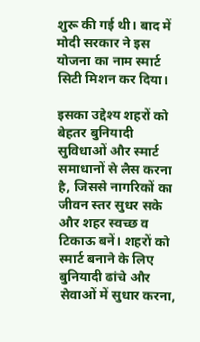शुरू की गई थी। बाद में मोदी सरकार ने इस योजना का नाम स्मार्ट सिटी मिशन कर दिया।

इसका उद्देश्य शहरों को बेहतर बुनियादी सुविधाओं और स्मार्ट समाधानों से लैस करना है, जिससे नागरिकों का जीवन स्तर सुधर सके और शहर स्वच्छ व टिकाऊ बनें। शहरों को स्मार्ट बनाने के लिए बुनियादी ढांचे और सेवाओं में सुधार करना,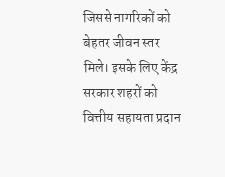जिससे नागरिकों को बेहतर जीवन स्तर मिले। इसके लिए केंद्र सरकार शहरों को वित्तीय सहायता प्रदान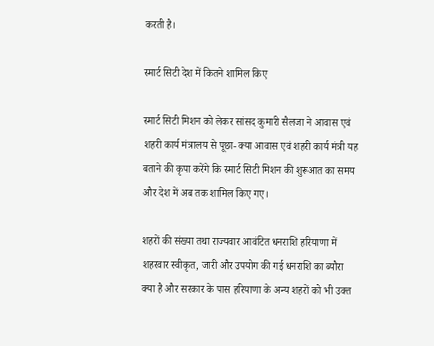करती है।

स्मार्ट सिटी देश में कितने शामिल किए

स्मार्ट सिटी मिशन को लेकर सांसद कुमारी सैलजा ने आवास एवं शहरी कार्य मंत्रालय से पूछा- क्या आवास एवं शहरी कार्य मंत्री यह बताने की कृपा करेंगे कि स्मार्ट सिटी मिशन की शुरूआत का समय और देश में अब तक शामिल किए गए।

शहरों की संख्या तथा राज्यवार आवंटित धनराशि हरियाणा में शहरवार स्वीकृत, जारी और उपयोग की गई धनराशि का ब्यौरा क्या है और सरकार के पास हरियाणा के अन्य शहरों को भी उक्त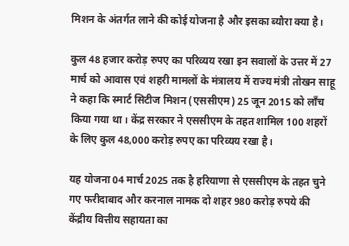मिशन के अंतर्गत लाने की कोई योजना है और इसका ब्यौरा क्या है।

कुल 48 हजार करोड़ रुपए का परिव्यय रखा इन सवालों के उत्तर में 27 मार्च को आवास एवं शहरी मामलों के मंत्रालय में राज्य मंत्री तोखन साहू ने कहा कि स्मार्ट सिटीज मिशन (एससीएम) 25 जून 2015 को लाँच किया गया था। केंद्र सरकार ने एससीएम के तहत शामिल 100 शहरों के लिए कुल 48,000 करोड़ रुपए का परिव्यय रखा है।

यह योजना 04 मार्च 2025 तक है हरियाणा से एससीएम के तहत चुने गए फरीदाबाद और करनाल नामक दो शहर 980 करोड़ रुपये की केंद्रीय वित्तीय सहायता का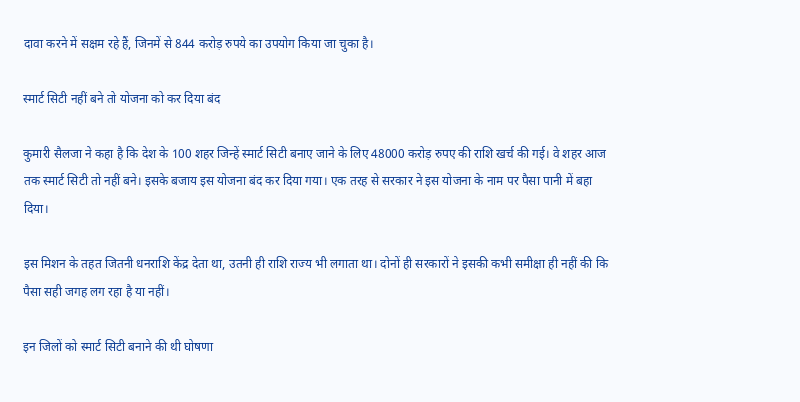दावा करने में सक्षम रहे हैं, जिनमें से 844 करोड़ रुपये का उपयोग किया जा चुका है।

स्मार्ट सिटी नहीं बने तो योजना को कर दिया बंद

कुमारी सैलजा ने कहा है कि देश के 100 शहर जिन्हें स्मार्ट सिटी बनाए जाने के लिए 48000 करोड़ रुपए की राशि खर्च की गई। वे शहर आज तक स्मार्ट सिटी तो नहीं बने। इसके बजाय इस योजना बंद कर दिया गया। एक तरह से सरकार ने इस योजना के नाम पर पैसा पानी में बहा दिया।

इस मिशन के तहत जितनी धनराशि केंद्र देता था, उतनी ही राशि राज्य भी लगाता था। दोनों ही सरकारों ने इसकी कभी समीक्षा ही नहीं की कि पैसा सही जगह लग रहा है या नहीं।

इन जिलों को स्मार्ट सिटी बनाने की थी घोषणा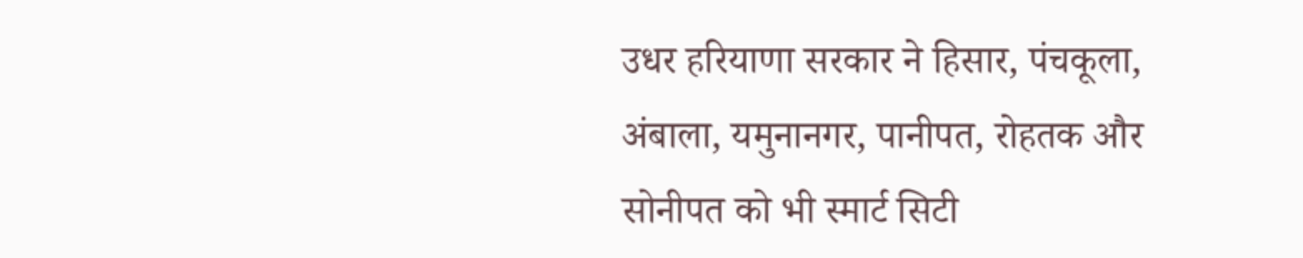उधर हरियाणा सरकार ने हिसार, पंचकूला, अंबाला, यमुनानगर, पानीपत, रोहतक और सोनीपत को भी स्मार्ट सिटी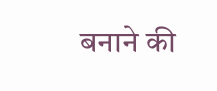बनाने की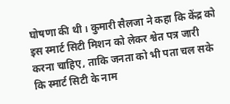घोषणा की थी। कुमारी सैलजा ने कहा कि केंद्र को इस स्मार्ट सिटी मिशन को लेकर श्वेत पत्र जारी करना चाहिए, ताकि जनता को भी पता चल सके कि स्मार्ट सिटी के नाम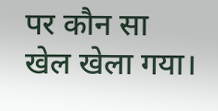पर कौन सा खेल खेला गया।